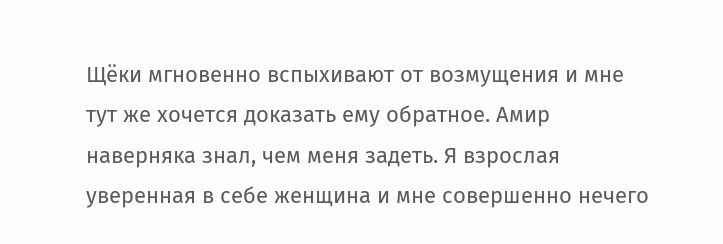Щёки мгновенно вспыхивают от возмущения и мне тут же хочется доказать ему обратное. Амир наверняка знал, чем меня задеть. Я взрослая уверенная в себе женщина и мне совершенно нечего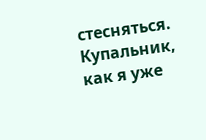стесняться. Купальник, как я уже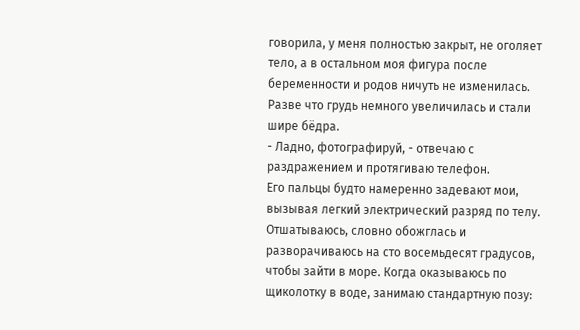говорила, у меня полностью закрыт, не оголяет тело, а в остальном моя фигура после беременности и родов ничуть не изменилась. Разве что грудь немного увеличилась и стали шире бёдра.
- Ладно, фотографируй, - отвечаю с раздражением и протягиваю телефон.
Его пальцы будто намеренно задевают мои, вызывая легкий электрический разряд по телу.
Отшатываюсь, словно обожглась и разворачиваюсь на сто восемьдесят градусов, чтобы зайти в море. Когда оказываюсь по щиколотку в воде, занимаю стандартную позу: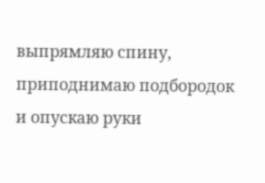выпрямляю спину, приподнимаю подбородок и опускаю руки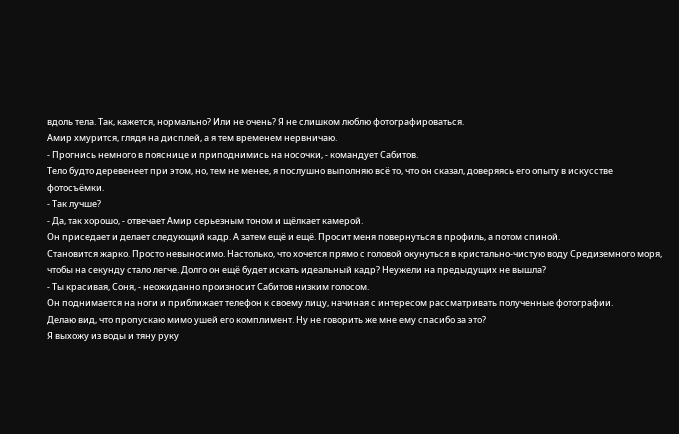вдоль тела. Так, кажется, нормально? Или не очень? Я не слишком люблю фотографироваться.
Амир хмурится, глядя на дисплей, а я тем временем нервничаю.
- Прогнись немного в пояснице и приподнимись на носочки, - командует Сабитов.
Тело будто деревенеет при этом, но, тем не менее, я послушно выполняю всё то, что он сказал, доверяясь его опыту в искусстве фотосъёмки.
- Так лучше?
- Да, так хорошо, - отвечает Амир серьезным тоном и щёлкает камерой.
Он приседает и делает следующий кадр. А затем ещё и ещё. Просит меня повернуться в профиль, а потом спиной.
Становится жарко. Просто невыносимо. Настолько, что хочется прямо с головой окунуться в кристально-чистую воду Средиземного моря, чтобы на секунду стало легче. Долго он ещё будет искать идеальный кадр? Неужели на предыдущих не вышла?
- Ты красивая, Соня, - неожиданно произносит Сабитов низким голосом.
Он поднимается на ноги и приближает телефон к своему лицу, начиная с интересом рассматривать полученные фотографии.
Делаю вид, что пропускаю мимо ушей его комплимент. Ну не говорить же мне ему спасибо за это?
Я выхожу из воды и тяну руку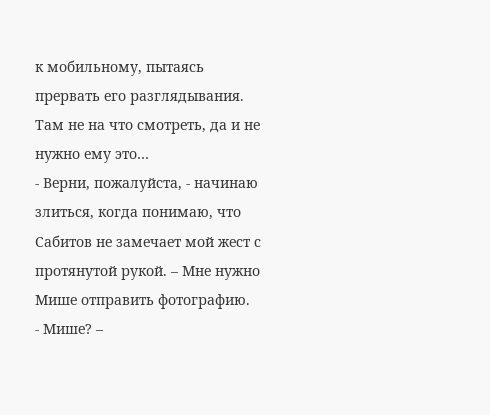к мобильному, пытаясь прервать его разглядывания. Там не на что смотреть, да и не нужно ему это…
- Верни, пожалуйста, - начинаю злиться, когда понимаю, что Сабитов не замечает мой жест с протянутой рукой. – Мне нужно Мише отправить фотографию.
- Мише? –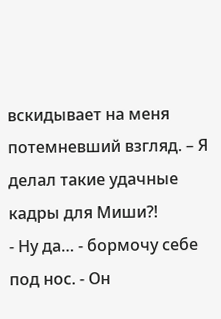вскидывает на меня потемневший взгляд. – Я делал такие удачные кадры для Миши?!
- Ну да… - бормочу себе под нос. - Он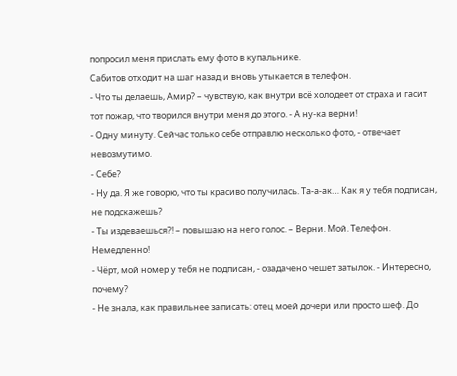попросил меня прислать ему фото в купальнике.
Сабитов отходит на шаг назад и вновь утыкается в телефон.
- Что ты делаешь, Амир? – чувствую, как внутри всё холодеет от страха и гасит тот пожар, что творился внутри меня до этого. - А ну-ка верни!
- Одну минуту. Сейчас только себе отправлю несколько фото, - отвечает невозмутимо.
- Себе?
- Ну да. Я же говорю, что ты красиво получилась. Та-а-ак… Как я у тебя подписан, не подскажешь?
- Ты издеваешься?! – повышаю на него голос. – Верни. Мой. Телефон. Немедленно!
- Чёрт, мой номер у тебя не подписан, - озадачено чешет затылок. - Интересно, почему?
- Не знала, как правильнее записать: отец моей дочери или просто шеф. До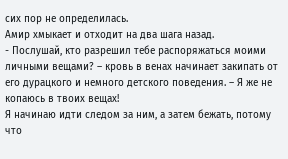сих пор не определилась.
Амир хмыкает и отходит на два шага назад.
- Послушай, кто разрешил тебе распоряжаться моими личными вещами? – кровь в венах начинает закипать от его дурацкого и немного детского поведения. – Я же не копаюсь в твоих вещах!
Я начинаю идти следом за ним, а затем бежать, потому что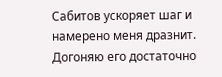Сабитов ускоряет шаг и намерено меня дразнит. Догоняю его достаточно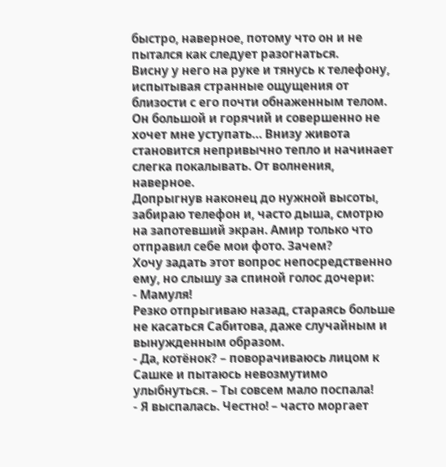быстро, наверное, потому что он и не пытался как следует разогнаться.
Висну у него на руке и тянусь к телефону, испытывая странные ощущения от близости с его почти обнаженным телом. Он большой и горячий и совершенно не хочет мне уступать… Внизу живота становится непривычно тепло и начинает слегка покалывать. От волнения, наверное.
Допрыгнув наконец до нужной высоты, забираю телефон и, часто дыша, смотрю на запотевший экран. Амир только что отправил себе мои фото. Зачем?
Хочу задать этот вопрос непосредственно ему, но слышу за спиной голос дочери:
- Мамуля!
Резко отпрыгиваю назад, стараясь больше не касаться Сабитова, даже случайным и вынужденным образом.
- Да, котёнок? – поворачиваюсь лицом к Сашке и пытаюсь невозмутимо улыбнуться. – Ты совсем мало поспала!
- Я выспалась. Честно! – часто моргает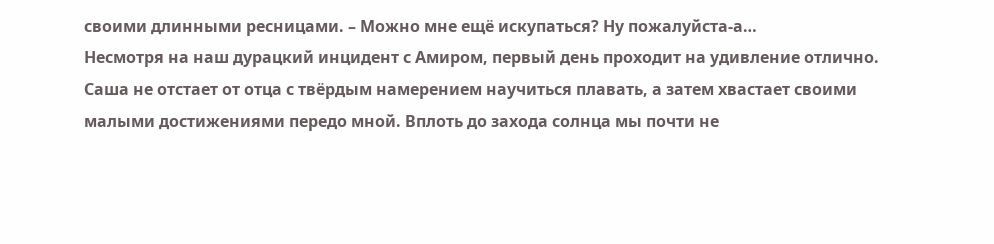своими длинными ресницами. – Можно мне ещё искупаться? Ну пожалуйста-а…
Несмотря на наш дурацкий инцидент с Амиром, первый день проходит на удивление отлично. Саша не отстает от отца с твёрдым намерением научиться плавать, а затем хвастает своими малыми достижениями передо мной. Вплоть до захода солнца мы почти не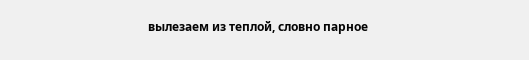вылезаем из теплой, словно парное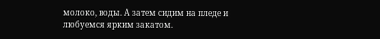молоко, воды. А затем сидим на пледе и любуемся ярким закатом.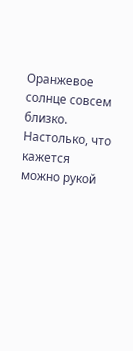Оранжевое солнце совсем близко. Настолько, что кажется можно рукой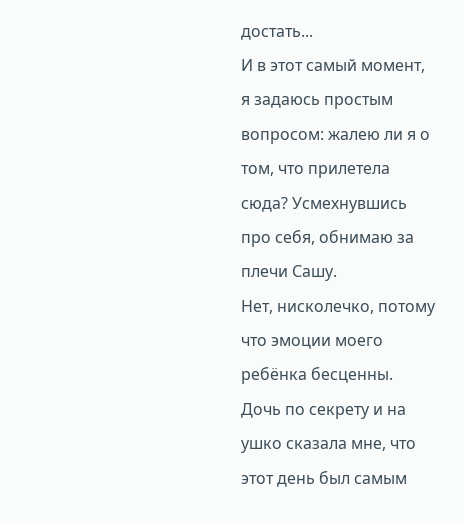достать...
И в этот самый момент, я задаюсь простым вопросом: жалею ли я о том, что прилетела сюда? Усмехнувшись про себя, обнимаю за плечи Сашу.
Нет, нисколечко, потому что эмоции моего ребёнка бесценны. Дочь по секрету и на ушко сказала мне, что этот день был самым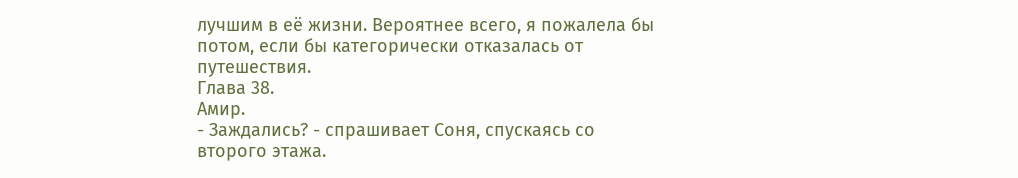лучшим в её жизни. Вероятнее всего, я пожалела бы потом, если бы категорически отказалась от путешествия.
Глава 38.
Амир.
- Заждались? - спрашивает Соня, спускаясь со второго этажа.